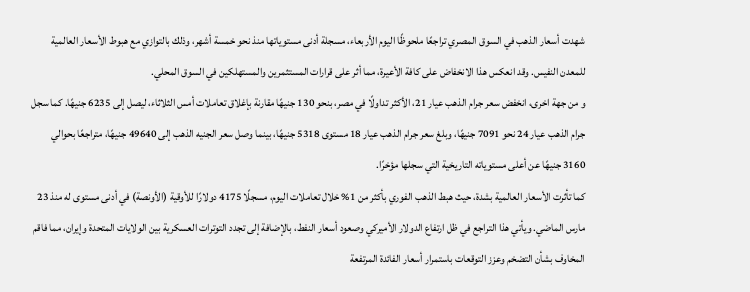شهدت أسعار الذهب في السوق المصري تراجعًا ملحوظًا اليوم الأربعاء، مسجلة أدنى مستوياتها منذ نحو خمسة أشهر، وذلك بالتوازي مع هبوط الأسعار العالمية للمعدن النفيس. وقد انعكس هذا الانخفاض على كافة الأعيرة، مما أثر على قرارات المستثمرين والمستهلكين في السوق المحلي.
و من جهة اخرى، انخفض سعر جرام الذهب عيار 21، الأكثر تداولًا في مصر، بنحو 130 جنيهًا مقارنة بإغلاق تعاملات أمس الثلاثاء، ليصل إلى 6235 جنيهًا. كما سجل جرام الذهب عيار 24 نحو 7091 جنيهًا، وبلغ سعر جرام الذهب عيار 18 مستوى 5318 جنيهًا، بينما وصل سعر الجنيه الذهب إلى 49640 جنيهًا، متراجعًا بحوالي 3160 جنيهًا عن أعلى مستوياته التاريخية التي سجلها مؤخرًا.
كما تأثرت الأسعار العالمية بشدة، حيث هبط الذهب الفوري بأكثر من 1% خلال تعاملات اليوم، مسجلًا 4175 دولارًا للأوقية (الأونصة) في أدنى مستوى له منذ 23 مارس الماضي. ويأتي هذا التراجع في ظل ارتفاع الدولار الأميركي وصعود أسعار النفط، بالإضافة إلى تجدد التوترات العسكرية بين الولايات المتحدة وإيران، مما فاقم المخاوف بشأن التضخم وعزز التوقعات باستمرار أسعار الفائدة المرتفعة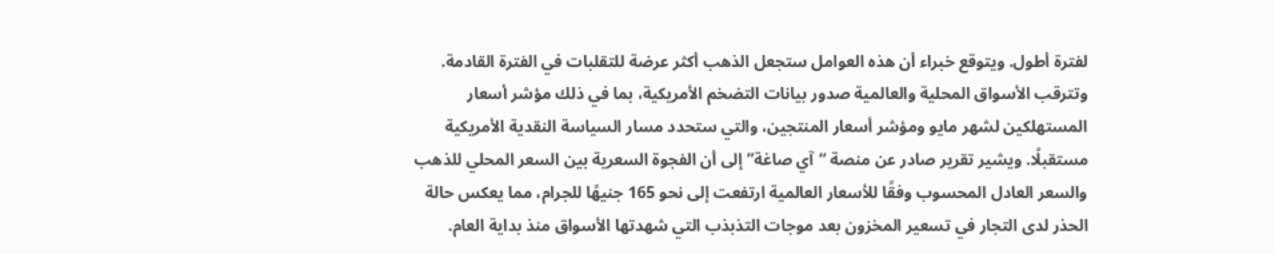لفترة أطول. ويتوقع خبراء أن هذه العوامل ستجعل الذهب أكثر عرضة للتقلبات في الفترة القادمة.
وتترقب الأسواق المحلية والعالمية صدور بيانات التضخم الأمريكية، بما في ذلك مؤشر أسعار المستهلكين لشهر مايو ومؤشر أسعار المنتجين، والتي ستحدد مسار السياسة النقدية الأمريكية مستقبلًا. ويشير تقرير صادر عن منصة “آي صاغة” إلى أن الفجوة السعرية بين السعر المحلي للذهب والسعر العادل المحسوب وفقًا للأسعار العالمية ارتفعت إلى نحو 165 جنيهًا للجرام، مما يعكس حالة الحذر لدى التجار في تسعير المخزون بعد موجات التذبذب التي شهدتها الأسواق منذ بداية العام.